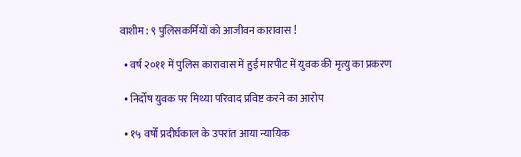वाशीम: ९ पुलिसकर्मियों को आजीवन कारावास !

  • वर्ष २०११ में पुलिस कारावास में हुई मारपीट में युवक की मृत्यु का प्रकरण

  • निर्दोष युवक पर मिथ्या परिवाद प्रविष्ट करने का आरोप

  • १५ वर्षों प्रदीर्घकाल के उपरांत आया न्यायिक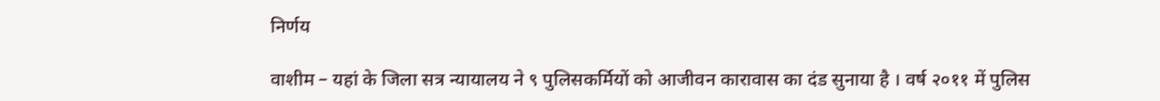निर्णय

वाशीम – यहां के जिला सत्र न्यायालय ने ९ पुलिसकर्मियों को आजीवन कारावास का दंड सुनाया है । वर्ष २०११ में पुलिस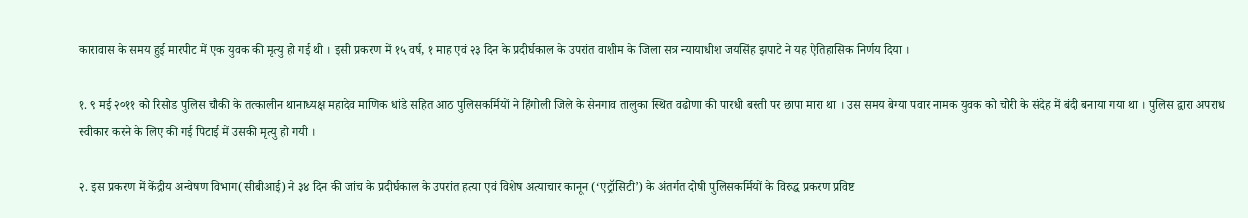कारावास के समय हुई मारपीट में एक युवक की मृत्यु हो गई थी । इसी प्रकरण में १५ वर्ष, १ माह एवं २३ दिन के प्रदीर्घकाल के उपरांत वाशीम के जिला सत्र न्यायाधीश जयसिंह झपाटे ने यह ऐतिहासिक निर्णय दिया ।

१. ९ मई २०११ को रिसोड पुलिस चौकी के तत्कालीन थानाध्यक्ष महादेव माणिक धांडे सहित आठ पुलिसकर्मियों ने हिंगोली जिले के सेनगाव तालुका स्थित वढोणा की पारधी बस्ती पर छापा मारा था । उस समय बेग्या पवार नामक युवक को चोरी के संदेह में बंदी बनाया गया था । पुलिस द्वारा अपराध स्वीकार करने के लिए की गई पिटाई में उसकी मृत्यु हो गयी ।

२. इस प्रकरण में केंद्रीय अन्वेषण विभाग(सीबीआई) ने ३४ दिन की जांच के प्रदीर्घकाल के उपरांत हत्या एवं विशेष अत्याचार कानून (‘एट्रॉसिटी’) के अंतर्गत दोषी पुलिसकर्मियों के विरुद्ध प्रकरण प्रविष्ट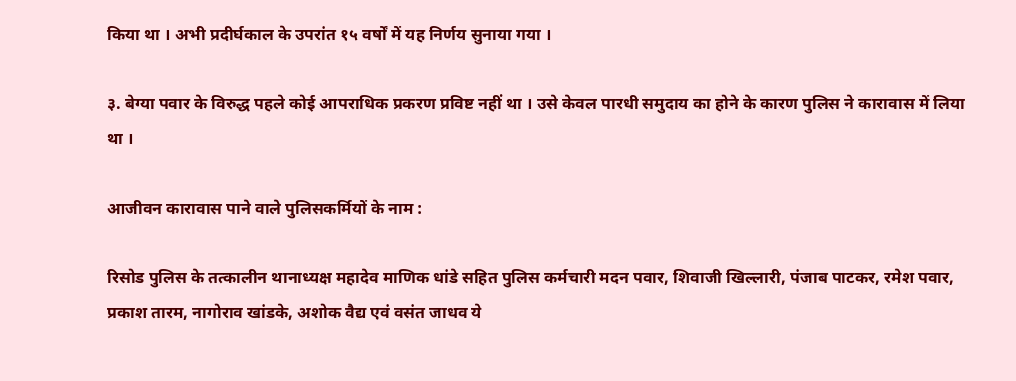किया था । अभी प्रदीर्घकाल के उपरांत १५ वर्षों में यह निर्णय सुनाया गया ।

३. बेग्या पवार के विरुद्ध पहले कोई आपराधिक प्रकरण प्रविष्ट नहीं था । उसे केवल पारधी समुदाय का होने के कारण पुलिस ने कारावास में लिया था ।

आजीवन कारावास पाने वाले पुलिसकर्मियों के नाम :

रिसोड पुलिस के तत्कालीन थानाध्यक्ष महादेव माणिक धांडे सहित पुलिस कर्मचारी मदन पवार, शिवाजी खिल्लारी, पंजाब पाटकर, रमेश पवार, प्रकाश तारम, नागोराव खांडके, अशोक वैद्य एवं वसंत जाधव ये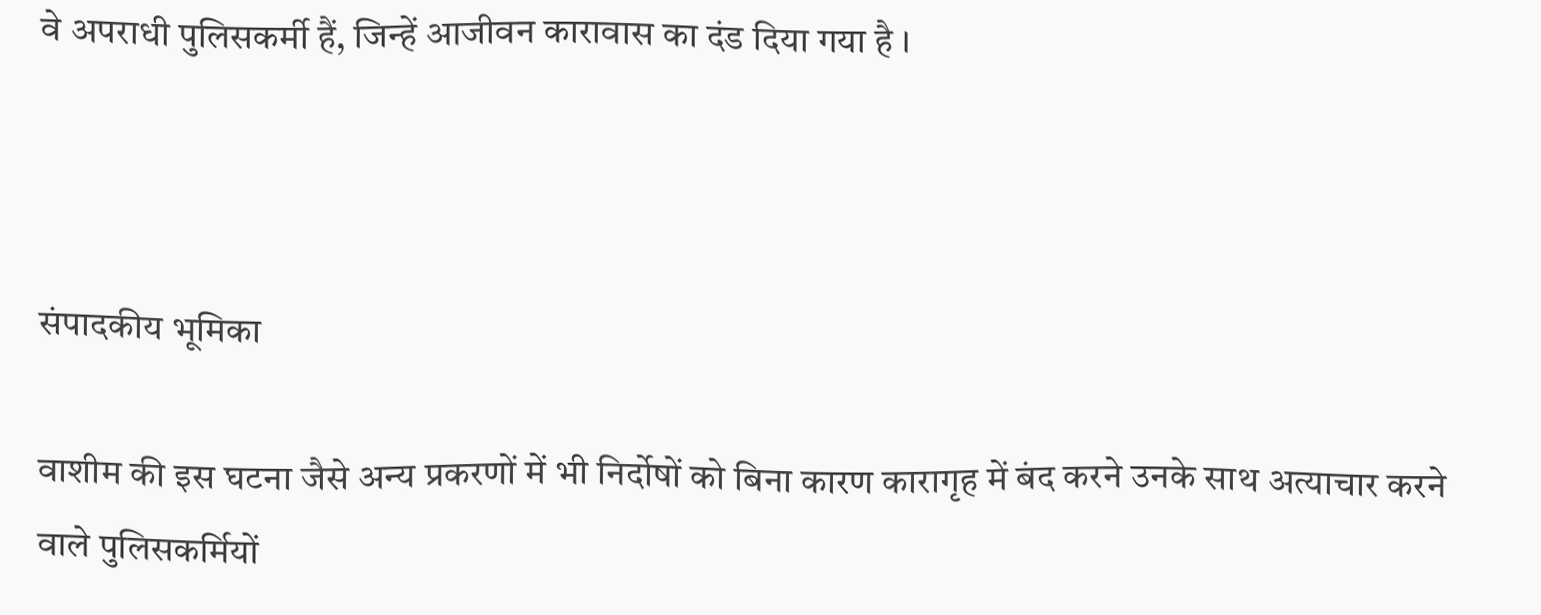वे अपराधी पुलिसकर्मी हैं, जिन्हें आजीवन कारावास का दंड दिया गया है ।



संपादकीय भूमिका

वाशीम की इस घटना जैसे अन्य प्रकरणों में भी निर्दोषों को बिना कारण कारागृह में बंद करने उनके साथ अत्याचार करने वाले पुलिसकर्मियों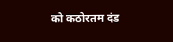को कठोरतम दंड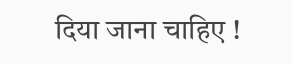दिया जाना चाहिए !